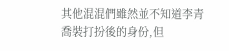其他混混們雖然並不知道李青喬裝打扮後的身份,但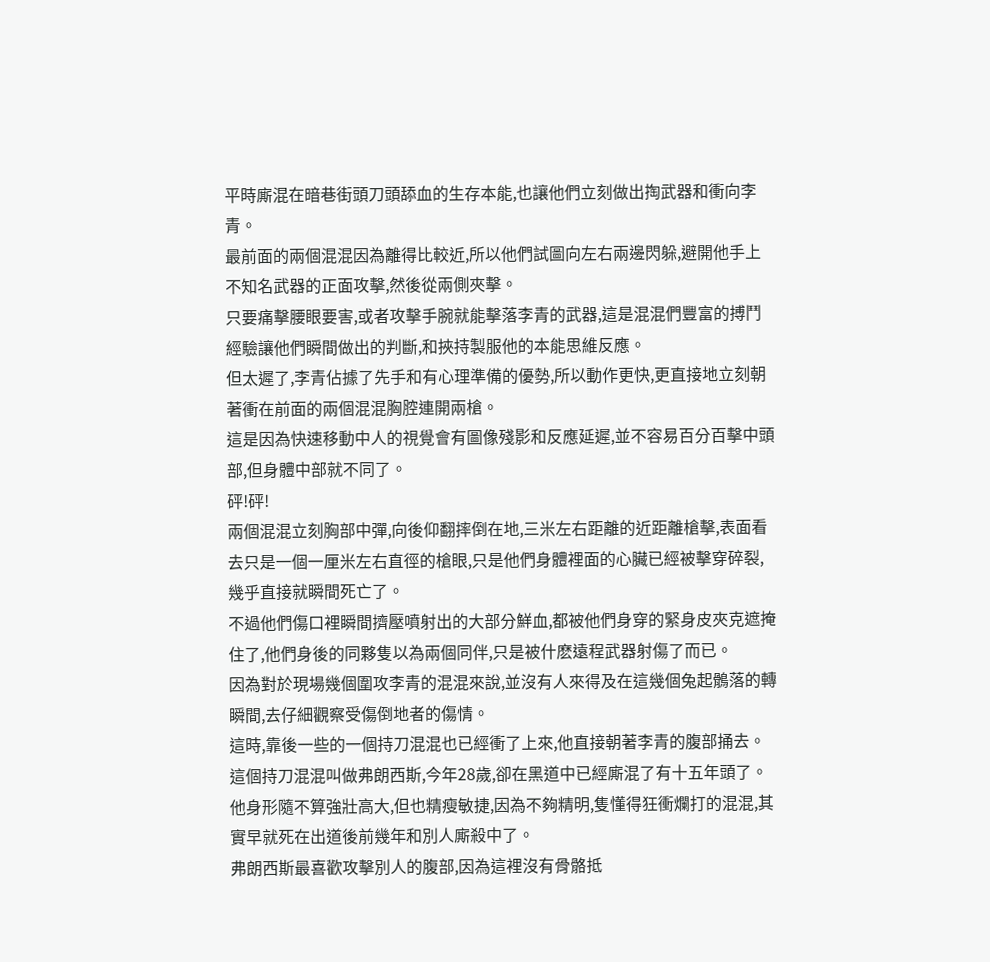平時廝混在暗巷街頭刀頭舔血的生存本能,也讓他們立刻做出掏武器和衝向李青。
最前面的兩個混混因為離得比較近,所以他們試圖向左右兩邊閃躲,避開他手上不知名武器的正面攻擊,然後從兩側夾擊。
只要痛擊腰眼要害,或者攻擊手腕就能擊落李青的武器,這是混混們豐富的搏鬥經驗讓他們瞬間做出的判斷,和挾持製服他的本能思維反應。
但太遲了,李青佔據了先手和有心理準備的優勢,所以動作更快,更直接地立刻朝著衝在前面的兩個混混胸腔連開兩槍。
這是因為快速移動中人的視覺會有圖像殘影和反應延遲,並不容易百分百擊中頭部,但身體中部就不同了。
砰!砰!
兩個混混立刻胸部中彈,向後仰翻摔倒在地,三米左右距離的近距離槍擊,表面看去只是一個一厘米左右直徑的槍眼,只是他們身體裡面的心臟已經被擊穿碎裂,幾乎直接就瞬間死亡了。
不過他們傷口裡瞬間擠壓噴射出的大部分鮮血,都被他們身穿的緊身皮夾克遮掩住了,他們身後的同夥隻以為兩個同伴,只是被什麽遠程武器射傷了而已。
因為對於現場幾個圍攻李青的混混來說,並沒有人來得及在這幾個兔起鶻落的轉瞬間,去仔細觀察受傷倒地者的傷情。
這時,靠後一些的一個持刀混混也已經衝了上來,他直接朝著李青的腹部捅去。
這個持刀混混叫做弗朗西斯,今年28歲,卻在黑道中已經廝混了有十五年頭了。
他身形隨不算強壯高大,但也精瘦敏捷,因為不夠精明,隻懂得狂衝爛打的混混,其實早就死在出道後前幾年和別人廝殺中了。
弗朗西斯最喜歡攻擊別人的腹部,因為這裡沒有骨骼抵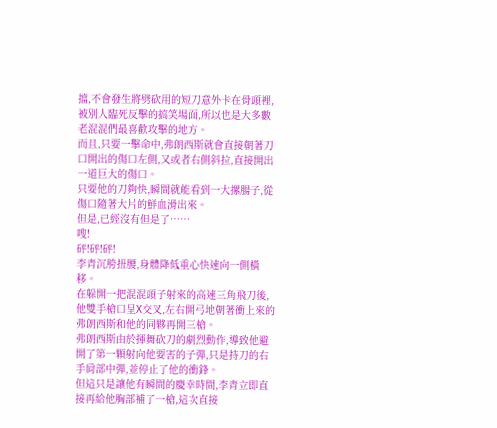擋,不會發生將劈砍用的短刀意外卡在骨頭裡,被別人臨死反擊的搞笑場面,所以也是大多數老混混們最喜歡攻擊的地方。
而且,只要一擊命中,弗朗西斯就會直接朝著刀口開出的傷口左側,又或者右側斜拉,直接開出一道巨大的傷口。
只要他的刀夠快,瞬間就能看到一大摞腸子,從傷口隨著大片的鮮血滑出來。
但是,已經沒有但是了……
嗖!
砰!砰!砰!
李青沉胯扭腰,身體降低重心快速向一側橫移。
在躲開一把混混頭子射來的高速三角飛刀後,他雙手槍口呈X交叉,左右開弓地朝著衝上來的弗朗西斯和他的同夥再開三槍。
弗朗西斯由於揮舞砍刀的劇烈動作,導致他避開了第一顆射向他要害的子彈,只是持刀的右手肩部中彈,並停止了他的衝鋒。
但這只是讓他有瞬間的慶幸時間,李青立即直接再給他胸部補了一槍,這次直接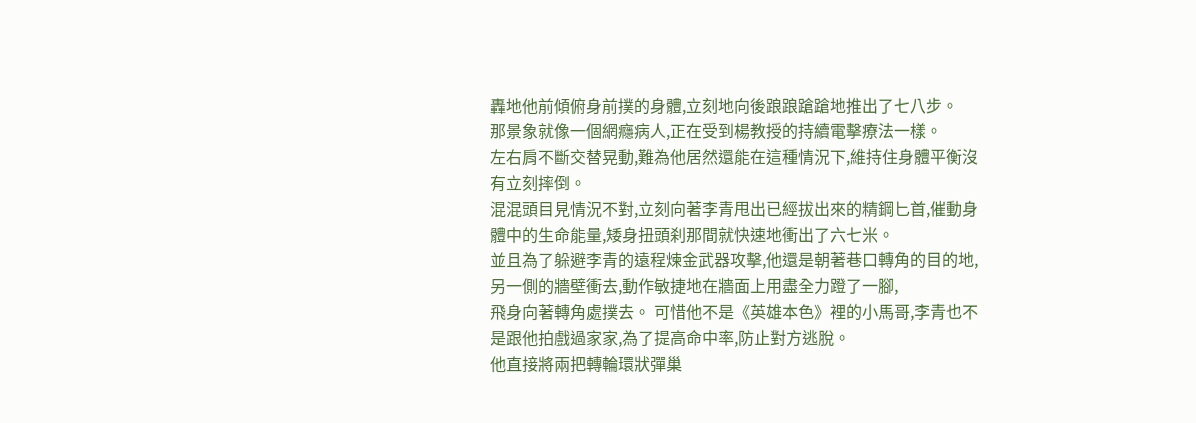轟地他前傾俯身前撲的身體,立刻地向後踉踉蹌蹌地推出了七八步。
那景象就像一個網癮病人,正在受到楊教授的持續電擊療法一樣。
左右肩不斷交替晃動,難為他居然還能在這種情況下,維持住身體平衡沒有立刻摔倒。
混混頭目見情況不對,立刻向著李青甩出已經拔出來的精鋼匕首,催動身體中的生命能量,矮身扭頭刹那間就快速地衝出了六七米。
並且為了躲避李青的遠程煉金武器攻擊,他還是朝著巷口轉角的目的地,另一側的牆壁衝去,動作敏捷地在牆面上用盡全力蹬了一腳,
飛身向著轉角處撲去。 可惜他不是《英雄本色》裡的小馬哥,李青也不是跟他拍戲過家家,為了提高命中率,防止對方逃脫。
他直接將兩把轉輪環狀彈巢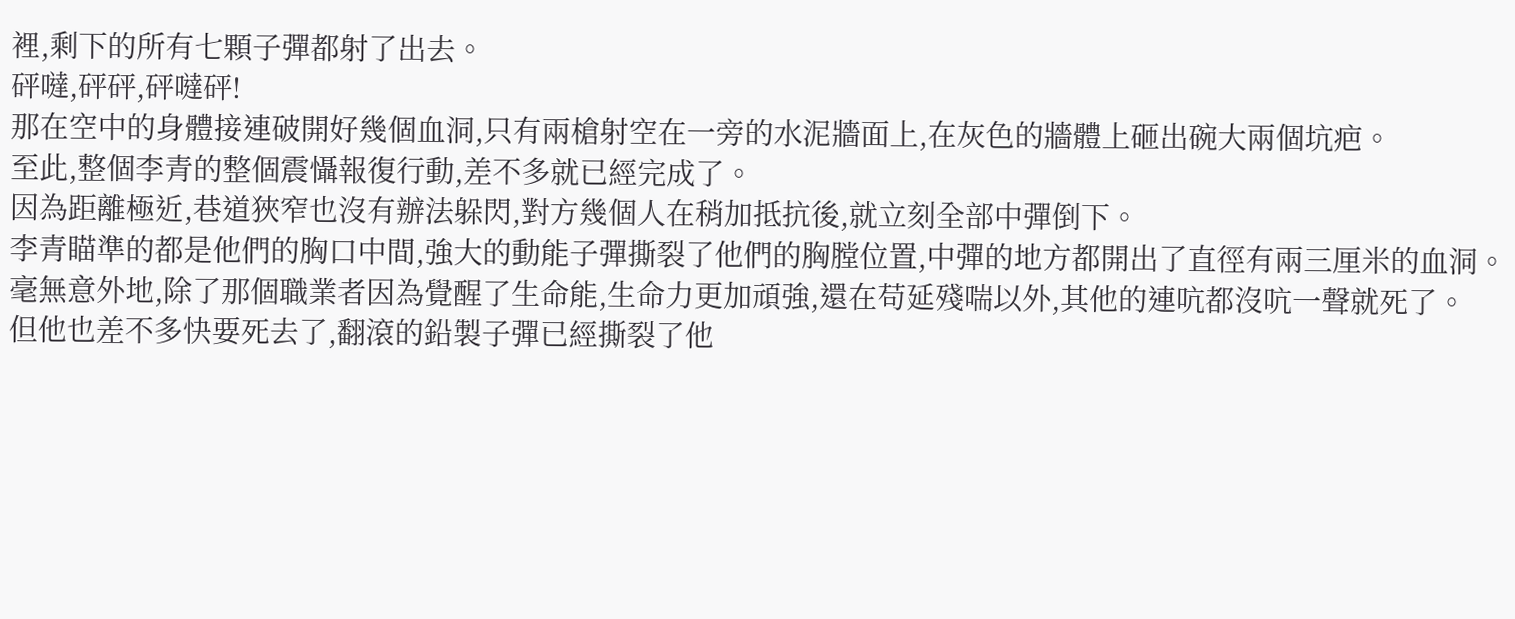裡,剩下的所有七顆子彈都射了出去。
砰噠,砰砰,砰噠砰!
那在空中的身體接連破開好幾個血洞,只有兩槍射空在一旁的水泥牆面上,在灰色的牆體上砸出碗大兩個坑疤。
至此,整個李青的整個震懾報復行動,差不多就已經完成了。
因為距離極近,巷道狹窄也沒有辦法躲閃,對方幾個人在稍加抵抗後,就立刻全部中彈倒下。
李青瞄準的都是他們的胸口中間,強大的動能子彈撕裂了他們的胸膛位置,中彈的地方都開出了直徑有兩三厘米的血洞。
毫無意外地,除了那個職業者因為覺醒了生命能,生命力更加頑強,還在苟延殘喘以外,其他的連吭都沒吭一聲就死了。
但他也差不多快要死去了,翻滾的鉛製子彈已經撕裂了他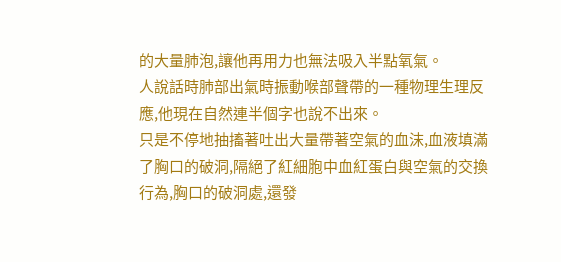的大量肺泡,讓他再用力也無法吸入半點氧氣。
人說話時肺部出氣時振動喉部聲帶的一種物理生理反應,他現在自然連半個字也說不出來。
只是不停地抽搐著吐出大量帶著空氣的血沫,血液填滿了胸口的破洞,隔絕了紅細胞中血紅蛋白與空氣的交換行為,胸口的破洞處,還發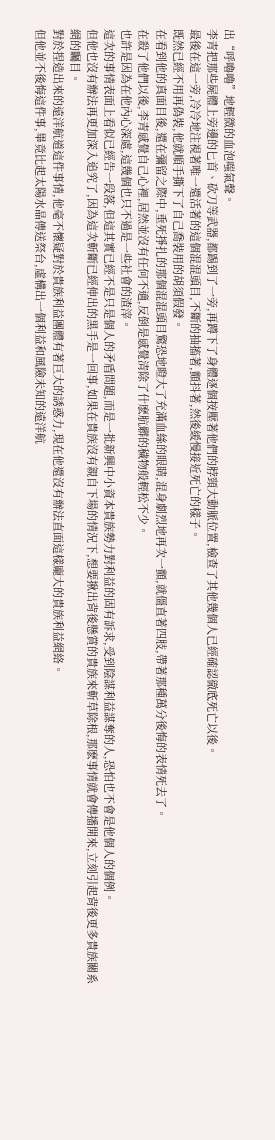出“呼嚕嚕”地輕微的血泡嗤氣聲。
李青把那些屍體上旁邊的匕首、砍刀等武器,都踢到了一旁,再蹲下了身體逐個按壓著他們的脖頸大動脈位置,檢查了其他幾個人已經確認徹底死亡以後。
最後在這一旁,冷冷地注視著唯一還活著的這個混混頭目,不斷的抽搐著,顫抖著,然後緩慢接近死亡的樣子。
既然已經不用再偽裝,他就順手撕下了自己喬裝用的胡須假發。
在看到他的真面目後,還在彌留之際中,垂死掙扎的那個混混頭目驚恐地瞪大了充滿血絲的眼睛,混身劇烈地再次一顫,就僵直著四肢,帶著那種萬分後悔的表情死去了。
在殺了他們以後,李青感覺自己心裡,居然並沒有任何不適,反倒是感覺清除了什麽肮髒的穢物般輕松不少。
也許是因為在他內心深處,這幾個也只不過是一些社會的渣滓。
這次的事情表面上看似已經告一段落,但這其實已經不是只是個人的矛盾問題,而是一批新興中小資本貴族勢力對利益的固有訴求,受到陰謀利益謀奪的人,恐怕也不會是他個人的個例。
但他也沒有辦法再更加深入追究了,因為這次斬斷已經伸出的黑手是一回事,如果在貴族沒有親自下場的情況下,想要揪出背後懸賞的貴族來斬草除根,那麽事情就會傳播開來,立刻引起背後更多貴族關系網的矚目。
對於捏造出來的遠洋航道這件事情,他毫不懷疑對於貴族利益團體有著巨大的誘惑力,現在他還沒有辦法直面這樣龐大的貴族利益網絡。
但他並不後悔這件事,畢竟比起太陽水晶傳送祭台,虛構出一個利益和風險未知的遠洋航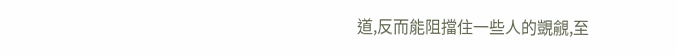道,反而能阻擋住一些人的覬覦,至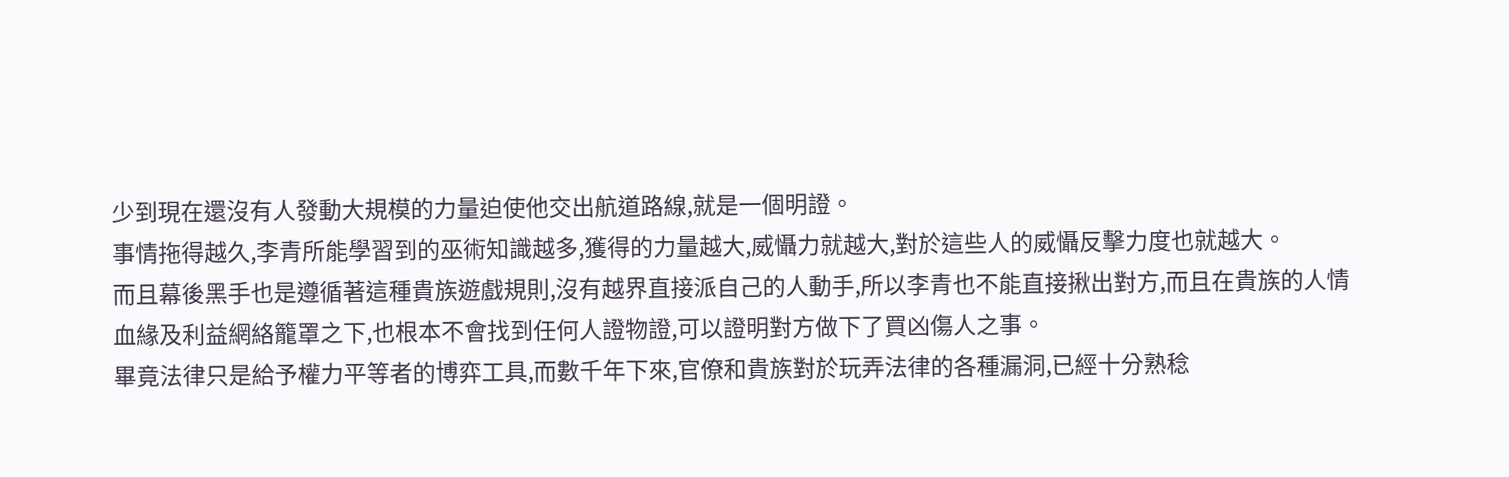少到現在還沒有人發動大規模的力量迫使他交出航道路線,就是一個明證。
事情拖得越久,李青所能學習到的巫術知識越多,獲得的力量越大,威懾力就越大,對於這些人的威懾反擊力度也就越大。
而且幕後黑手也是遵循著這種貴族遊戲規則,沒有越界直接派自己的人動手,所以李青也不能直接揪出對方,而且在貴族的人情血緣及利益網絡籠罩之下,也根本不會找到任何人證物證,可以證明對方做下了買凶傷人之事。
畢竟法律只是給予權力平等者的博弈工具,而數千年下來,官僚和貴族對於玩弄法律的各種漏洞,已經十分熟稔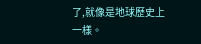了,就像是地球歷史上一樣。